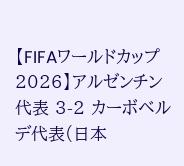【FIFAワールドカップ2026】アルゼンチン代表 3-2 カーボベルデ代表(日本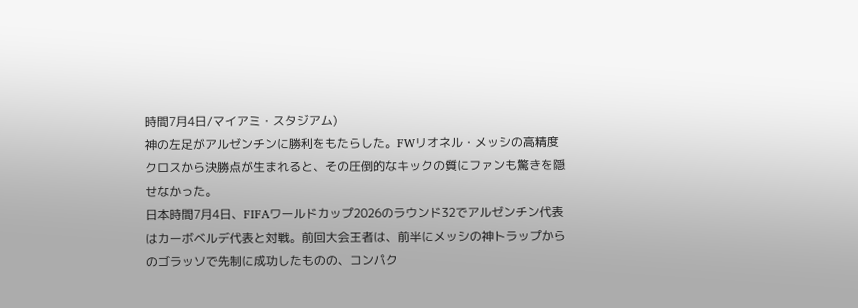時間7月4日/マイアミ・スタジアム)
神の左足がアルゼンチンに勝利をもたらした。FWリオネル・メッシの高精度クロスから決勝点が生まれると、その圧倒的なキックの質にファンも驚きを隠せなかった。
日本時間7月4日、FIFAワールドカップ2026のラウンド32でアルゼンチン代表はカーボベルデ代表と対戦。前回大会王者は、前半にメッシの神トラップからのゴラッソで先制に成功したものの、コンパク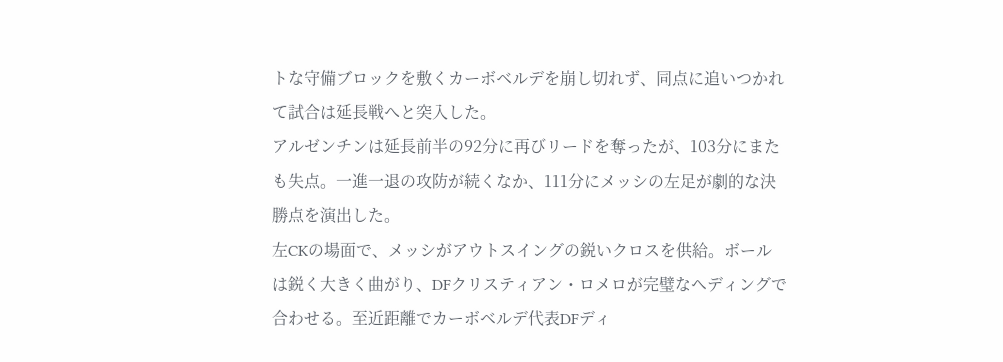トな守備ブロックを敷くカーボベルデを崩し切れず、同点に追いつかれて試合は延長戦へと突入した。
アルゼンチンは延長前半の92分に再びリードを奪ったが、103分にまたも失点。一進一退の攻防が続くなか、111分にメッシの左足が劇的な決勝点を演出した。
左CKの場面で、メッシがアウトスイングの鋭いクロスを供給。ボールは鋭く大きく曲がり、DFクリスティアン・ロメロが完璧なヘディングで合わせる。至近距離でカーボベルデ代表DFディ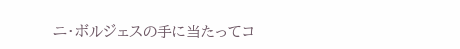ニ・ボルジェスの手に当たってコ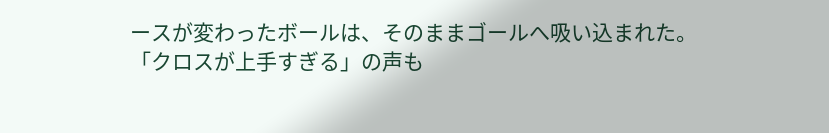ースが変わったボールは、そのままゴールへ吸い込まれた。
「クロスが上手すぎる」の声も